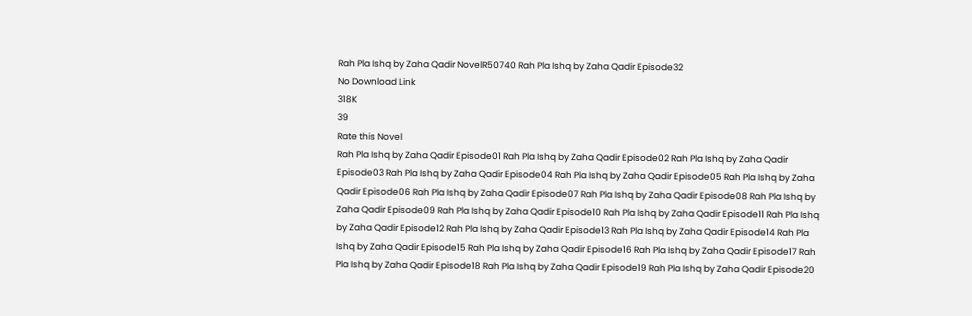Rah Pla Ishq by Zaha Qadir NovelR50740 Rah Pla Ishq by Zaha Qadir Episode32
No Download Link
318K
39
Rate this Novel
Rah Pla Ishq by Zaha Qadir Episode01 Rah Pla Ishq by Zaha Qadir Episode02 Rah Pla Ishq by Zaha Qadir Episode03 Rah Pla Ishq by Zaha Qadir Episode04 Rah Pla Ishq by Zaha Qadir Episode05 Rah Pla Ishq by Zaha Qadir Episode06 Rah Pla Ishq by Zaha Qadir Episode07 Rah Pla Ishq by Zaha Qadir Episode08 Rah Pla Ishq by Zaha Qadir Episode09 Rah Pla Ishq by Zaha Qadir Episode10 Rah Pla Ishq by Zaha Qadir Episode11 Rah Pla Ishq by Zaha Qadir Episode12 Rah Pla Ishq by Zaha Qadir Episode13 Rah Pla Ishq by Zaha Qadir Episode14 Rah Pla Ishq by Zaha Qadir Episode15 Rah Pla Ishq by Zaha Qadir Episode16 Rah Pla Ishq by Zaha Qadir Episode17 Rah Pla Ishq by Zaha Qadir Episode18 Rah Pla Ishq by Zaha Qadir Episode19 Rah Pla Ishq by Zaha Qadir Episode20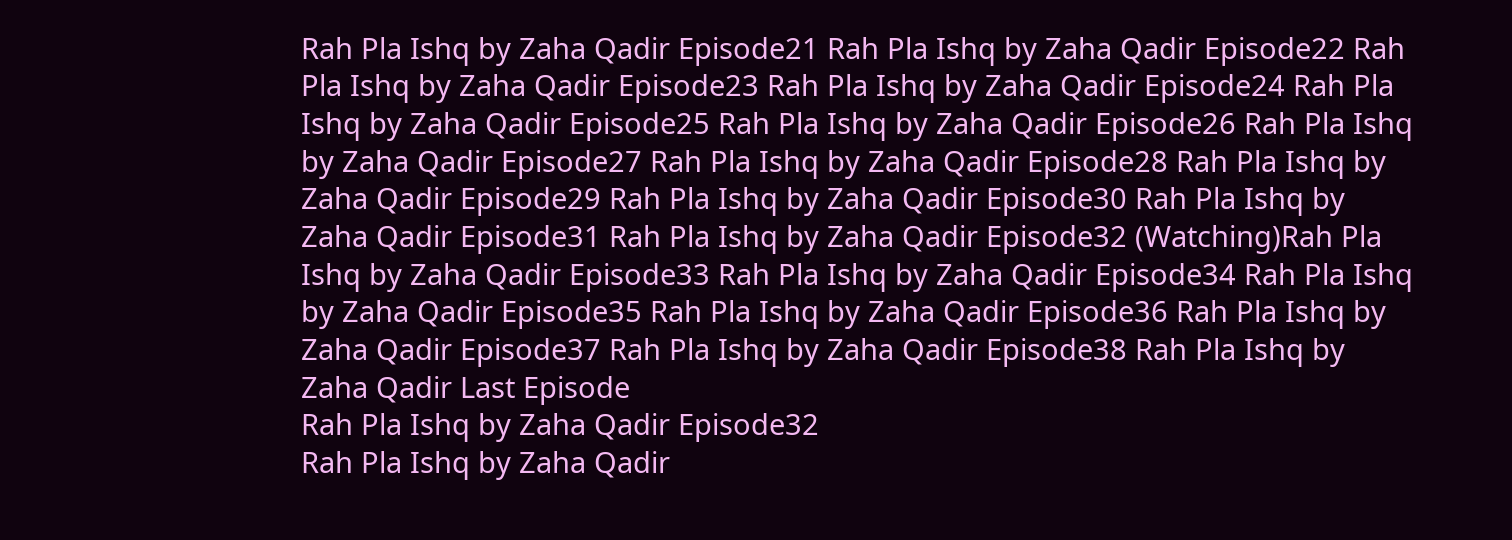Rah Pla Ishq by Zaha Qadir Episode21 Rah Pla Ishq by Zaha Qadir Episode22 Rah Pla Ishq by Zaha Qadir Episode23 Rah Pla Ishq by Zaha Qadir Episode24 Rah Pla Ishq by Zaha Qadir Episode25 Rah Pla Ishq by Zaha Qadir Episode26 Rah Pla Ishq by Zaha Qadir Episode27 Rah Pla Ishq by Zaha Qadir Episode28 Rah Pla Ishq by Zaha Qadir Episode29 Rah Pla Ishq by Zaha Qadir Episode30 Rah Pla Ishq by Zaha Qadir Episode31 Rah Pla Ishq by Zaha Qadir Episode32 (Watching)Rah Pla Ishq by Zaha Qadir Episode33 Rah Pla Ishq by Zaha Qadir Episode34 Rah Pla Ishq by Zaha Qadir Episode35 Rah Pla Ishq by Zaha Qadir Episode36 Rah Pla Ishq by Zaha Qadir Episode37 Rah Pla Ishq by Zaha Qadir Episode38 Rah Pla Ishq by Zaha Qadir Last Episode
Rah Pla Ishq by Zaha Qadir Episode32
Rah Pla Ishq by Zaha Qadir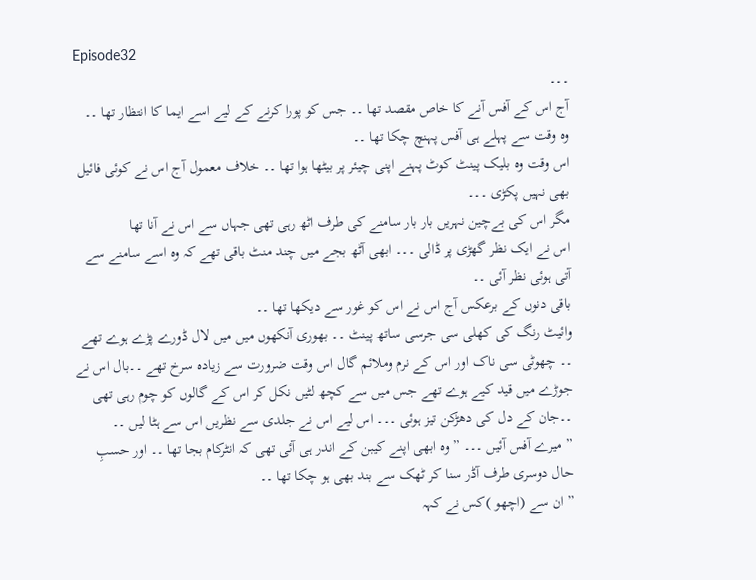Episode32
۔۔۔
آج اس کے آفس آنے کا خاص مقصد تھا ۔۔ جس کو پورا کرنے کے لیے اسے ایما کا انتظار تھا ۔۔ وہ وقت سے پہلے ہی آفس پہنچ چکا تھا ۔۔
اس وقت وہ بلیک پینٹ کوٹ پہنے اپنی چیئر پر بیٹھا ہوا تھا ۔۔ خلاف معمول آج اس نے کوئی فائیل بھی نہیں پکڑی ۔۔۔
مگر اس کی بےچین نہریں بار بار سامنے کی طرف اٹھ رہی تھی جہاں سے اس نے آنا تھا
اس نے ایک نظر گھڑی پر ڈالی ۔۔۔ ابھی آٹھ بجے میں چند منٹ باقی تھے کہ وہ اسے سامنے سے آتی ہوئی نظر آئی ۔۔
باقی دنوں کے برعکس آج اس نے اس کو غور سے دیکھا تھا ۔۔
وائیٹ رنگ کی کھلی سی جرسی ساتھ پینٹ ۔۔ بھوری آنکھوں میں میں لال ڈورے پڑے ہوے تھے ۔۔ چھوٹی سی ناک اور اس کے نرم وملائم گال اس وقت ضرورت سے زیادہ سرخ تھے ۔۔بال اس نے جوڑے میں قید کیے ہوے تھے جس میں سے کچھ لٹیں نکل کر اس کے گالوں کو چوم رہی تھی ۔۔جان کے دل کی دھڑکن تیز ہوئی ۔۔۔ اس لیے اس نے جلدی سے نظریں اس سے ہٹا لیں ۔۔
” میرے آفس آئیں ۔۔۔ ” وہ ابھی اپنے کیبن کے اندر ہی آئی تھی کہ انٹرکام بجا تھا ۔۔ اور حسبِ حال دوسری طرف آڈر سنا کر ٹھک سے بند بھی ہو چکا تھا ۔۔
” ان سے (اچھو )کس نے کہہ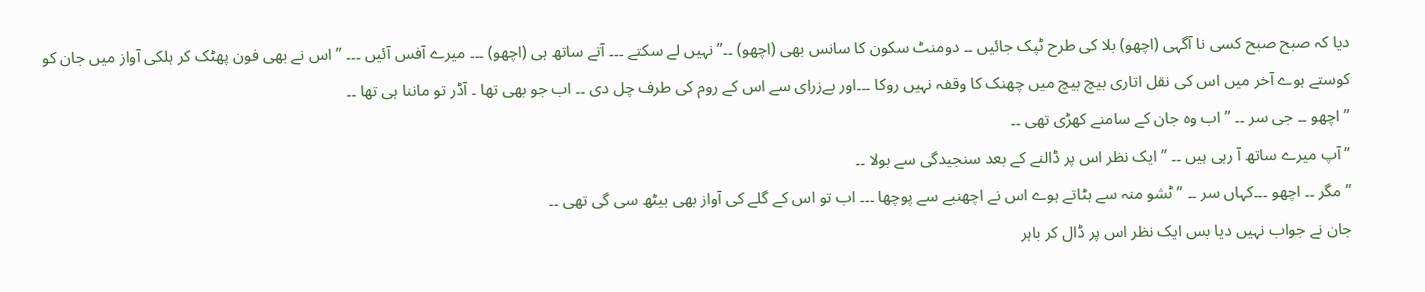دیا کہ صبح صبح کسی نا آگہی (اچھو) بلا کی طرح ٹپک جائیں ۔۔ دومنٹ سکون کا سانس بھی (اچھو) ۔۔” نہیں لے سکتے ۔۔۔ آتے ساتھ ہی (اچھو) ۔۔۔ میرے آفس آئیں ۔۔۔ ” اس نے بھی فون پھٹک کر ہلکی آواز میں جان کو کوستے ہوے آخر میں اس کی نقل اتاری بیچ بیچ میں چھنک کا وقفہ نہیں روکا ۔۔۔اور بےزرای سے اس کے روم کی طرف چل دی ۔۔ اب جو بھی تھا ۔ آڈر تو ماننا ہی تھا ۔۔
” اچھو ۔۔ جی سر ۔۔ ” اب وہ جان کے سامنے کھڑی تھی ۔۔
” آپ میرے ساتھ آ رہی ہیں ۔۔ ” ایک نظر اس پر ڈالنے کے بعد سنجیدگی سے بولا ۔۔
” مگر ۔۔ اچھو ۔۔۔کہاں سر ۔۔ ” ٹشو منہ سے ہٹاتے ہوے اس نے اچھنبے سے پوچھا ۔۔۔ اب تو اس کے گلے کی آواز بھی بیٹھ سی گی تھی ۔۔
جان نے جواب نہیں دیا بس ایک نظر اس پر ڈال کر باہر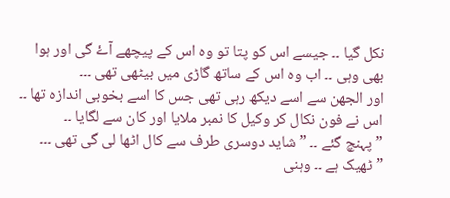نکل گیا ۔۔ جیسے اس کو پتا تو وہ اس کے پیچھے آۓ گی اور ہوا بھی وہی ۔۔ اب وہ اس کے ساتھ گاڑی میں بیٹھی تھی ۔۔۔
اور الجھن سے اسے دیکھ رہی تھی جس کا اسے بخوبی اندازہ تھا ۔۔
اس نے فون نکال کر وکیل کا نمبر ملایا اور کان سے لگایا ۔۔
” پہنچ گئے ۔۔ ” شاید دوسری طرف سے کال اٹھا لی گی تھی ۔۔۔
” ٹھیک ہے ۔۔ وہنی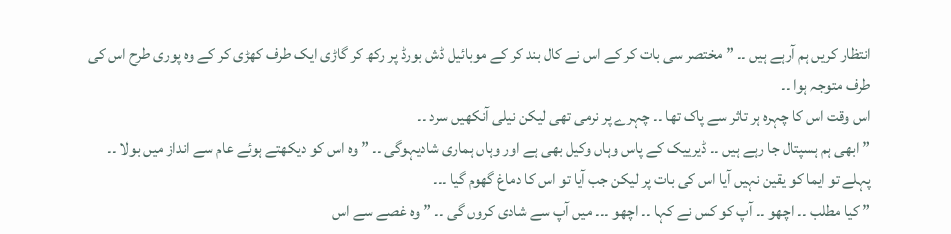انتظار کریں ہم آرہے ہیں ۔۔ ” مختصر سی بات کر کے اس نے کال بند کر کے موبائیل ڈش بورڈ پر رکھ کر گاڑی ایک طرف کھڑی کر کے وہ پوری طرح اس کی طرف متوجہ ہوا ۔۔
اس وقت اس کا چہرہ ہر تاثر سے پاک تھا ۔۔ چہرے پر نرمی تھی لیکن نیلی آنکھیں سرد ۔۔
” ابھی ہم ہسپتال جا رہے ہیں ۔۔ ڈیرییک کے پاس وہاں وکیل بھی ہے اور وہاں ہماری شادیہوگی ۔۔ ” وہ اس کو دیکھتے ہوئے عام سے انداز میں بولا ۔۔
پہلے تو ایما کو یقین نہیں آیا اس کی بات پر لیکن جب آیا تو اس کا دماغ گھوم گیا ۔۔۔
” کیا مطلب ۔۔ اچھو ۔۔ آپ کو کس نے کہا ۔۔ اچھو ۔۔۔ میں آپ سے شادی کروں گی ۔۔ ” وہ غصے سے اس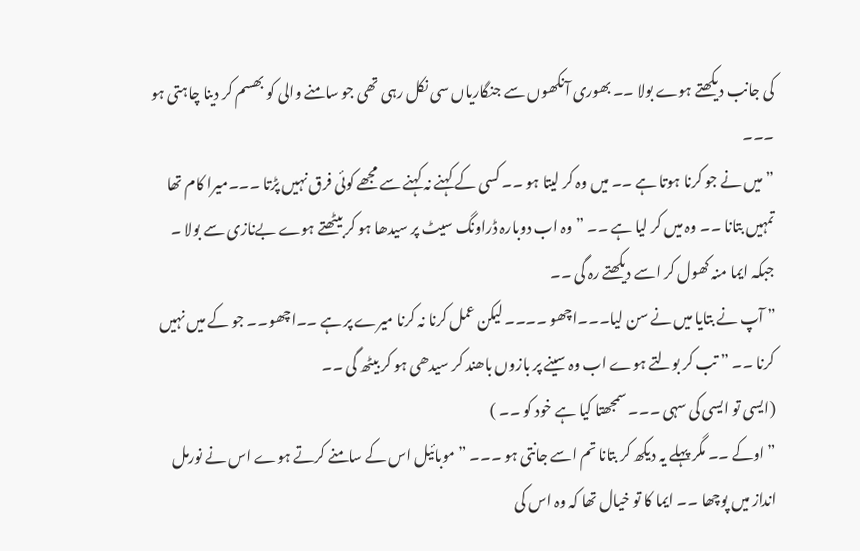کی جانب دیکھتے ہوے بولا ۔۔ بھوری آنکھوں سے جنگاریاں سی نکل رہی تھی جو سامنے والی کو بھسم کر دینا چاہتی ہو ۔۔۔
” میں نے جو کرنا ہوتا ہے ۔۔ میں وہ کر لیتا ہو ۔۔ کسی کے کہنے نہ کہنے سے مجھے کوئی فرق نہیں پڑتا ۔۔۔میرا کام تھا تمہیں بتانا ۔۔ وہ میں کر لیا ہے ۔۔ ” وہ اب دوبارہ ڈراونگ سیٹ پر سیدھا ہو کر بیٹھتے ہوے بےنازی سے بولا ۔
جبکہ ایما منہ کھول کر اسے دیکھتے رہ گی ۔۔
” آپ نے بتایا میں نے سن لیا۔۔۔اچھو ۔۔۔۔ لیکن عمل کرنا نہ کرنا میرے پر ہے ۔۔اچھو۔۔ جو کے میں نہیں کرنا ۔۔ ” تب کر بولتے ہوے اب وہ سینے پر بازوں باھند کر سیدھی ہو کر بیٹھ گی ۔۔
(ایسی تو ایسی کی سہی ۔۔۔ سمجھتا کیا ہے خود کو ۔۔ )
” اوکے ۔۔ مگر پہلے یہ دیکھ کر بتانا تم اسے جانتی ہو ۔۔۔ ” موبائیل اس کے سامنے کرتے ہوے اس نے نورمل انداز میں پوچھا ۔۔ ایما کا تو خیال تھا کہ وہ اس کی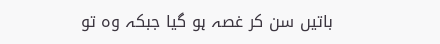باتیں سن کر غصہ ہو گیا جبکہ وہ تو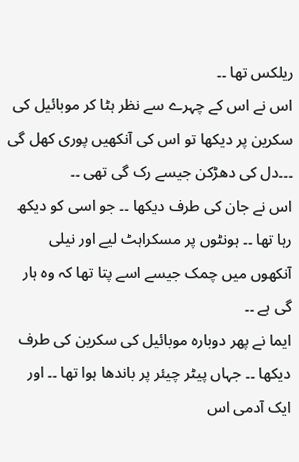ریلکس تھا ۔۔
اس نے اس کے چہرے سے نظر ہٹا کر موبائیل کی سکرین پر دیکھا تو اس کی آنکھیں پوری کھل گی ۔۔۔دل کی دھڑکن جیسے رک گی تھی ۔۔
اس نے جان کی طرف دیکھا ۔۔ جو اسی کو دیکھ رہا تھا ۔۔ ہونٹوں پر مسکراہٹ لیے اور نیلی آنکھوں میں چمک جیسے اسے پتا تھا کہ وہ ہار گی ہے ۔۔
ایما نے پھر دوبارہ موبائیل کی سکرین کی طرف دیکھا ۔۔ جہاں پیٹر چیئر پر باندھا ہوا تھا ۔۔ اور ایک آدمی اس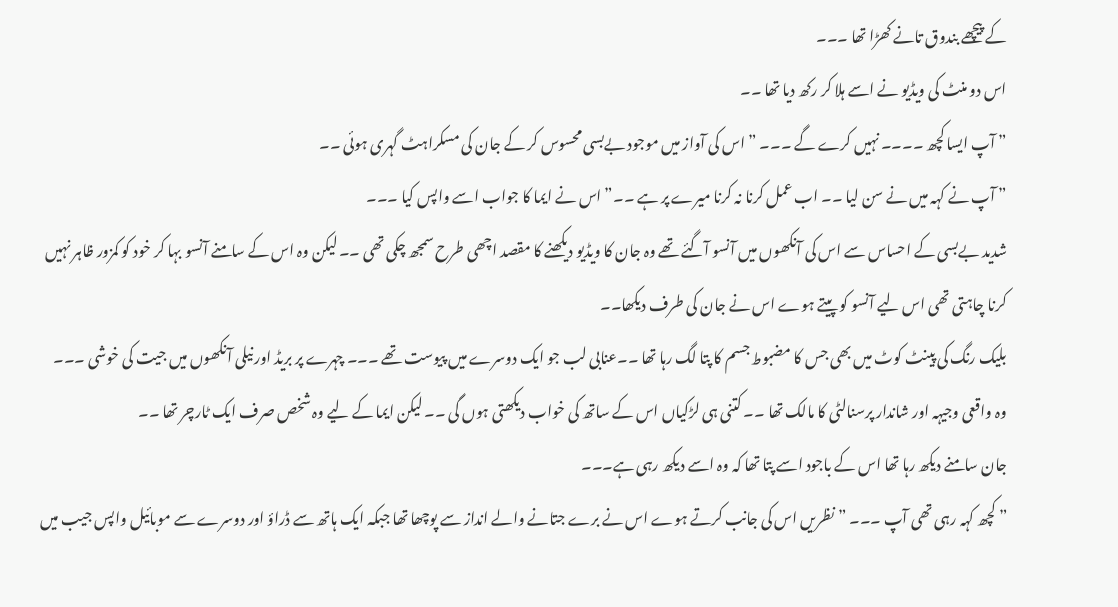کے پیچھے بندوق تانے کھڑا تھا ۔۔۔
اس دو منٹ کی ویڈیو نے اسے ہلا کر رکھ دیا تھا ۔۔
” آپ ایسا کچھ ۔۔۔۔ نہیں کرے گے ۔۔۔ ” اس کی آواز میں موجود بےبسی محسوس کر کے جان کی مسکراہٹ گہری ہوئی ۔۔
” آپ نے کہہ میں نے سن لیا ۔۔ اب عمل کرنا نہ کرنا میرے پر ہے ۔۔” اس نے ایما کا جواب اسے واپس کیا ۔۔۔
شدید بےبسی کے احساس سے اس کی آنکھوں میں آنسو آگئے تھے وہ جان کا ویڈیو دیکھنے کا مقصد اچھی طرح سمجھ چکی تھی ۔۔ لیکن وہ اس کے سامنے آنسو بہا کر خود کو کمزور ظاہر نہیں کرنا چاہتی تھی اس لیے آنسو کو پیتے ہوے اس نے جان کی طرف دیکھا۔۔
بلیک رنگ کی پینٹ کوٹ میں بھی جس کا مضبوط جسم کا پتا لگ رہا تھا ۔۔عنابی لب جو ایک دوسرے میں پیوست تھے ۔۔۔ چہرے پر بریڈ اور نیلی آنکھوں میں جیت کی خوشی ۔۔۔ وہ واقعی وجیہہ اور شاندار پرسنالٹی کا مالک تھا ۔۔ کتنی ہی لڑکیاں اس کے ساتھ کی خواب دیکھتی ہوں گی ۔۔ لیکن ایما کے لیے وہ شخص صرف ایک ٹارچر تھا ۔۔
جان سامنے دیکھ رہا تھا اس کے باجود اسے پتا تھا کہ وہ اسے دیکھ رہی ہے۔۔۔
” کچھ کہہ رہی تھی آپ ۔۔۔ ” نظریں اس کی جانب کرتے ہوے اس نے برے جتانے والے انداز سے پوچھا تھا جبکہ ایک ہاتھ سے ڈراؤ اور دوسرے سے موبائیل واپس جیب میں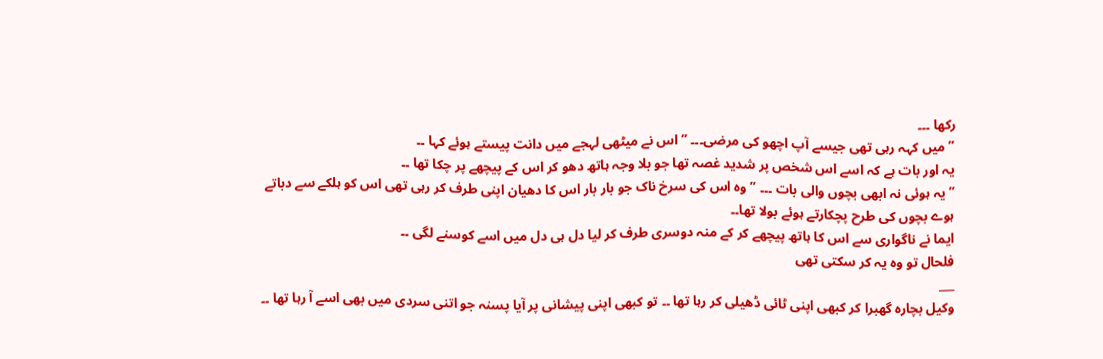رکھا ۔۔۔
” میں کہہ رہی تھی جیسے آپ اچھو کی مرضی۔۔۔ ” اس نے میٹھی لہجے میں دانت پیستے ہوئے کہا ۔۔
یہ اور بات ہے کہ اسے اس شخص پر شدید غصہ تھا جو بلا وجہ ہاتھ دھو کر اس کے پیچھے پر چکا تھا ۔۔
” یہ ہوئی نہ ابھی بچوں والی بات ۔۔۔ ” وہ اس کی سرخ ناک جو بار بار اس کا دھیان اپنی طرف کر رہی تھی اس کو ہلکے سے دباتے ہوے بچوں کی طرح پچکارتے ہوئے بولا تھا۔۔
ایما نے ناگواری سے اس کا ہاتھ پیچھے کر کے منہ دوسری طرف کر لیا دل ہی دل میں اسے کوسنے لگی ۔۔
فلحال تو وہ یہ کر سکتی تھی
___
وکیل بچارہ گھبرا کر کبھی اپنی ٹائی ڈھیلی کر رہا تھا ۔۔ تو کبھی اپنی پیشانی پر آیا پسنہ جو اتنی سردی میں بھی اسے آ رہا تھا ۔۔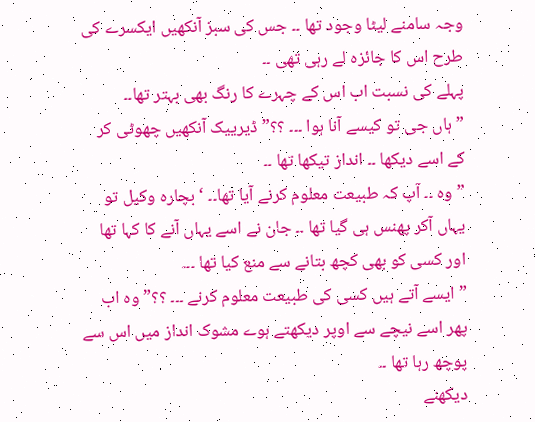وجہ سامنے لیٹا وجود تھا ۔۔ جس کی سبز آنکھیں ایکسرے کی طرح اس کا جائزہ لے رہی تھی ۔۔
پہلے کی نسبت اب اس کے چہرے کا رنگ بھی بہتر تھا۔۔
” ہاں جی تو کیسے آنا ہوا ۔۔۔ ؟؟” ڈیرییک آنکھیں چھوٹی کر کے اسے دیکھا ۔۔ انداز تیکھا تھا ۔۔
” وہ ۔۔ آپ کہ طبیعت معلوم کرنے آیا تھا۔۔ ‘ بچارہ وکیل تو یہاں آکر پھنس ہی گیا تھا ۔۔ جان نے اسے یہاں آنے کا کہا تھا اور کسی کو بھی کچھ بتانے سے منع کیا تھا ۔۔۔
” ایسے آتے ہیں کسی کی طبیعت معلوم کرنے ۔۔۔ ؟؟” وہ اب پھر اسے نیچے سے اوپر دیکھتے ہوے مشوک انداز میں اس سے پوچھ رہا تھا ۔۔
دیکھنے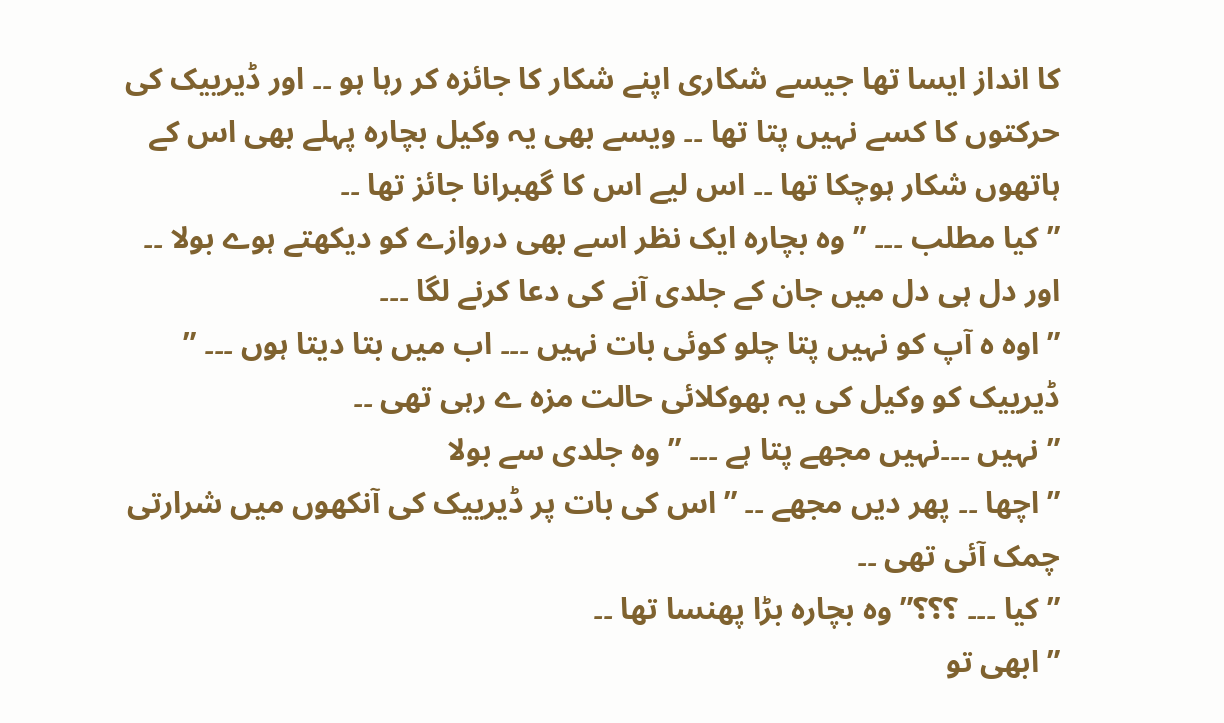کا انداز ایسا تھا جیسے شکاری اپنے شکار کا جائزہ کر رہا ہو ۔۔ اور ڈیرییک کی حرکتوں کا کسے نہیں پتا تھا ۔۔ ویسے بھی یہ وکیل بچارہ پہلے بھی اس کے ہاتھوں شکار ہوچکا تھا ۔۔ اس لیے اس کا گھبرانا جائز تھا ۔۔
” کیا مطلب ۔۔۔ ” وہ بچارہ ایک نظر اسے بھی دروازے کو دیکھتے ہوے بولا ۔۔ اور دل ہی دل میں جان کے جلدی آنے کی دعا کرنے لگا ۔۔۔
” اوہ ہ آپ کو نہیں پتا چلو کوئی بات نہیں ۔۔۔ اب میں بتا دیتا ہوں ۔۔۔ ” ڈیرییک کو وکیل کی یہ بھوکلائی حالت مزہ ے رہی تھی ۔۔
” نہیں ۔۔۔نہیں مجھے پتا ہے ۔۔۔ ” وہ جلدی سے بولا
” اچھا ۔۔ پھر دیں مجھے ۔۔ ” اس کی بات پر ڈیرییک کی آنکھوں میں شرارتی چمک آئی تھی ۔۔
” کیا ۔۔۔ ؟؟؟” وہ بچارہ بڑا پھنسا تھا ۔۔
” ابھی تو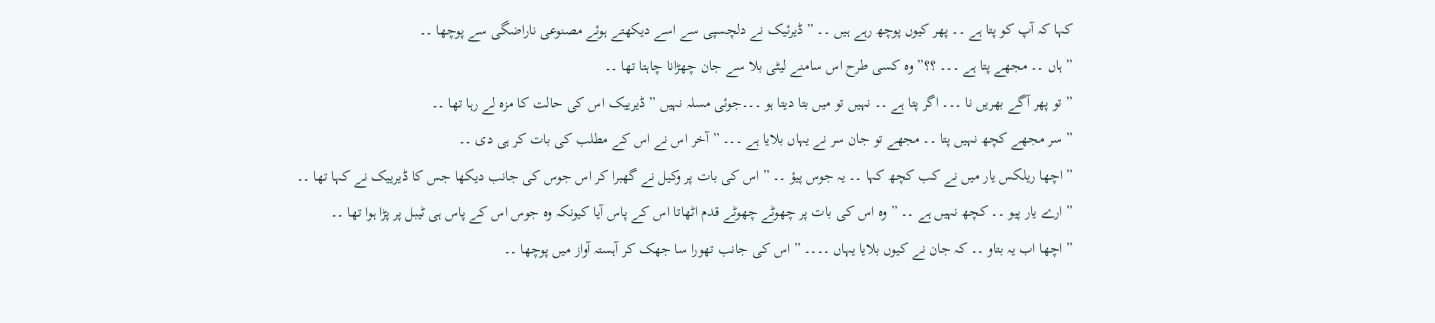کہا کہ آپ کو پتا ہے ۔۔ پھر کیوں پوچھ رہے ہیں ۔۔ ” ڈیرئیک نے دلچسپی سے اسے دیکھتے ہوئے مصنوعی ناراضگی سے پوچھا ۔۔
” ہاں ۔۔ مجھے پتا ہے ۔۔۔ ؟؟” وہ کسی طرح اس سامنے لیٹی بلا سے جان چھڑانا چاہتا تھا ۔۔
” تو پھر آگے بھریں نا ۔۔۔ اگر پتا ہے ۔۔ نہیں تو میں بتا دیتا ہو ۔۔۔جوئی مسلہ نہیں ” ڈیرییک اس کی حالت کا مزہ لے رہا تھا ۔۔
” سر مجھے کچھ نہیں پتا ۔۔ مجھے تو جان سر نے یہاں بلایا ہے ۔۔۔ ” آخر اس نے اس کے مطلب کی بات کر ہی دی ۔۔
” اچھا ریلکس یار میں نے کب کچھ کہا ۔۔ یہ جوس پیؤ ۔۔ ” اس کی بات پر وکیل نے گھبرا کر اس جوس کی جانب دیکھا جس کا ڈیرییک نے کہا تھا ۔۔
” ارے یار پیو ۔۔ کچھ نہیں ہے ۔۔ ” وہ اس کی بات پر چھوٹے چھوٹے قدم اٹھاتا اس کے پاس آیا کیونکہ وہ جوس اس کے پاس ہی ٹیبل پر پڑا ہوا تھا ۔۔
” اچھا اب یہ بتاو ۔۔ کہ جان نے کیوں بلایا یہاں ۔۔۔۔ ” اس کی جانب تھورا سا جھک کر آہستہ آواز میں پوچھا ۔۔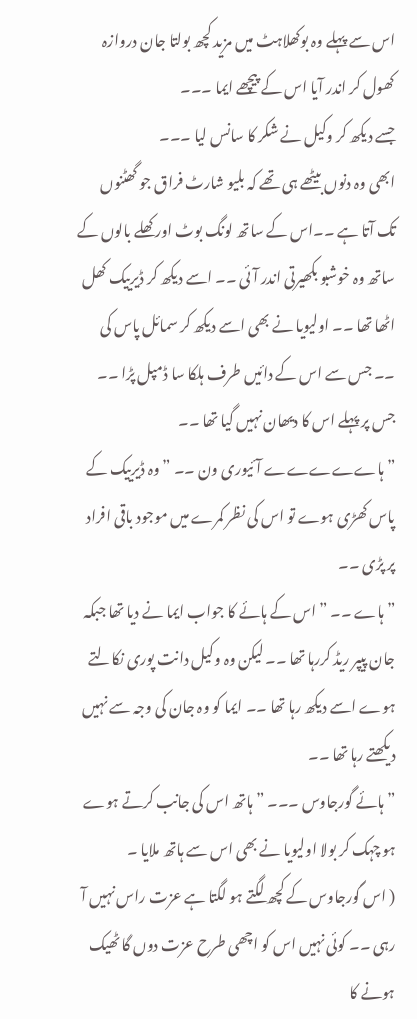اس سے پہلے وہ بوکھلاہٹ میں مزید کچھ بولتا جان دروازہ کھول کر اندر آیا اس کے پیچھے ایما ۔۔۔
جسے دیکھ کر وکیل نے شکر کا سانس لیا ۔۔۔
ابھی وہ دنوں بیٹھے ہی تھے کہ بلیو شارٹ فراق جو گھٹنوں تک آتا ہے ۔۔اس کے ساتھ لونگ بوٹ اور کھلے بالوں کے ساتھ وہ خوشبو بکھیرتی اندر آئی ۔۔ اسے دیکھ کر ڈیرییک کھل اٹھا تھا ۔۔ اولیویا نے بھی اسے دیکھ کر سمائل پاس کی ۔۔ جس سے اس کے دائیں طرف ہلکا سا ڈمپل پڑا ۔۔ جس پر پہلے اس کا دیھان نہیں گیا تھا ۔۔
” ہاےےےےے آئیوری ون ۔۔ ” وہ ڈیرییک کے پاس کھڑی ہوے تو اس کی نظر کمرے میں موجود باقی افراد پر پڑی ۔۔
” ہاے ۔۔ ” اس کے ہائے کا جواب ایما نے دیا تھا جبکہ جان پیپر ریڈ کررہا تھا ۔۔ لیکن وہ وکیل دانت پوری نکالتے ہوے اسے دیکھ رہا تھا ۔۔ ایما کو وہ جان کی وجہ سے نہیں دیکھتے رہا تھا ۔۔
” ہائے گورجاوس ۔۔۔ ” ہاتھ اس کی جانب کرتے ہوے ہو چہک کر بولا اولیویا نے بھی اس سے ہاتھ ملایا ۔
( اس گورجاوس کے کچھ لگتے ہو لگتا ہے عزت راس نہیں آ رہی ۔۔ کوئی نہیں اس کو اچھی طرح عزت دوں گا ٹھیک ہونے کا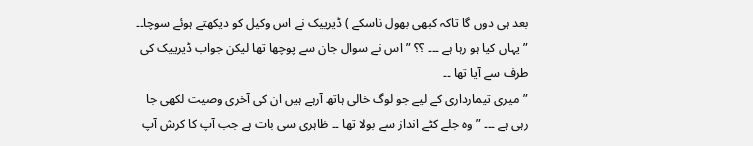بعد ہی دوں گا تاکہ کبھی بھول ناسکے ) ڈیرییک نے اس وکیل کو دیکھتے ہوئے سوچا۔۔
” یہاں کیا ہو رہا ہے ۔۔۔ ؟؟ ” اس نے سوال جان سے پوچھا تھا لیکن جواب ڈیرییک کی طرف سے آیا تھا ۔۔
” میری تیمارداری کے لیے جو لوگ خالی ہاتھ آرہے ہیں ان کی آخری وصیت لکھی جا رہی ہے ۔۔۔ ” وہ جلے کٹے انداز سے بولا تھا ۔۔ ظاہری سی بات ہے جب آپ کا کرش آپ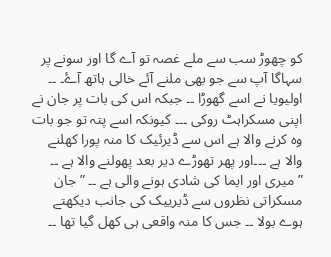کو چھوڑ سب سے ملے غصہ تو آے گا اور سونے پر سہاگا آپ سے جو بھی ملنے آئے خالی ہاتھ آۓ۔ ۔۔
اولیویا نے اسے گھوڑا ۔۔ جبکہ اس کی بات پر جان نے اپنی مسکراہٹ روکی ۔۔۔ کیونکہ اسے پتہ تو جو بات وہ کرنے والا ہے اس سے ڈیرئیک کا منہ پورا کھلنے والا ہے ۔۔۔اور پھر تھوڑے دیر بعد پھولنے والا ہے ۔۔
” میری اور ایما کی شادی ہونے والی ہے ۔۔ ” جان مسکراتی نظروں سے ڈیرییک کی جانب دیکھتے ہوے بولا ۔۔ جس کا منہ واقعی ہی کھل گیا تھا ۔۔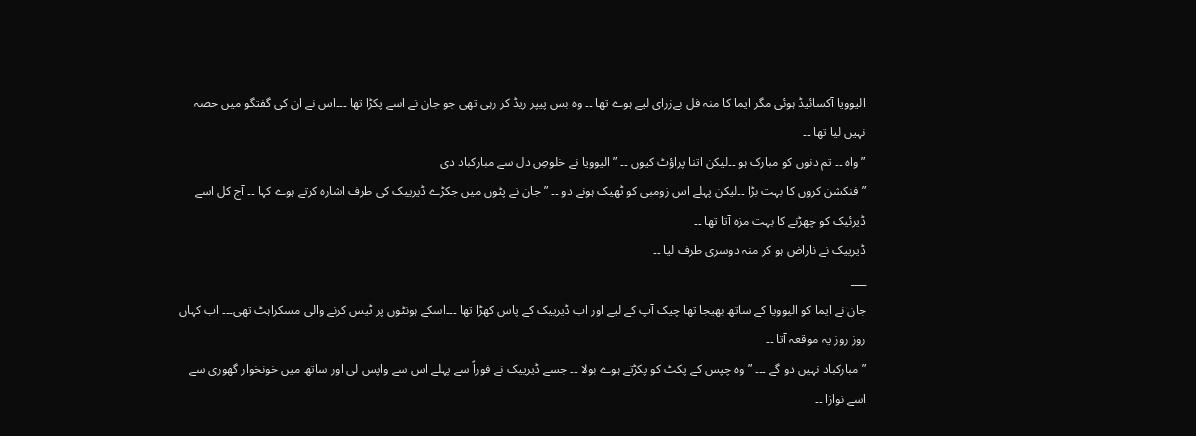الیوویا آکسائیڈ ہوئی مگر ایما کا منہ فل بےزرای لیے ہوے تھا ۔۔ وہ بس پیپر ریڈ کر رہی تھی جو جان نے اسے پکڑا تھا ۔۔۔اس نے ان کی گفتگو میں حصہ نہیں لیا تھا ۔۔
” واہ ۔۔ تم دنوں کو مبارک ہو ۔۔لیکن اتنا پراؤٹ کیوں ۔۔ ” الیوویا نے خلوصِ دل سے مبارکباد دی
” فنکشن کروں کا بہت بڑا ۔۔لیکن پہلے اس زومبی کو ٹھیک ہونے دو ۔۔ ” جان نے پٹوں میں جکڑے ڈیرییک کی طرف اشارہ کرتے ہوے کہا ۔۔ آج کل اسے ڈیرئیک کو چھڑنے کا بہت مزہ آتا تھا ۔۔
ڈیرییک نے ناراض ہو کر منہ دوسری طرف لیا ۔۔
___
جان نے ایما کو الیوویا کے ساتھ بھیجا تھا چیک آپ کے لیے اور اب ڈیرییک کے پاس کھڑا تھا ۔۔۔اسکے ہونٹوں پر ٹیس کرنے والی مسکراہٹ تھی۔۔۔ اب کہاں روز روز یہ موقعہ آتا ۔۔
” مبارکباد نہیں دو گے ۔۔۔ ” وہ چپس کے پکٹ کو پکڑتے ہوے بولا ۔۔ جسے ڈیرییک نے فوراً سے پہلے اس سے واپس لی اور ساتھ میں خونخوار گھوری سے اسے نوازا ۔۔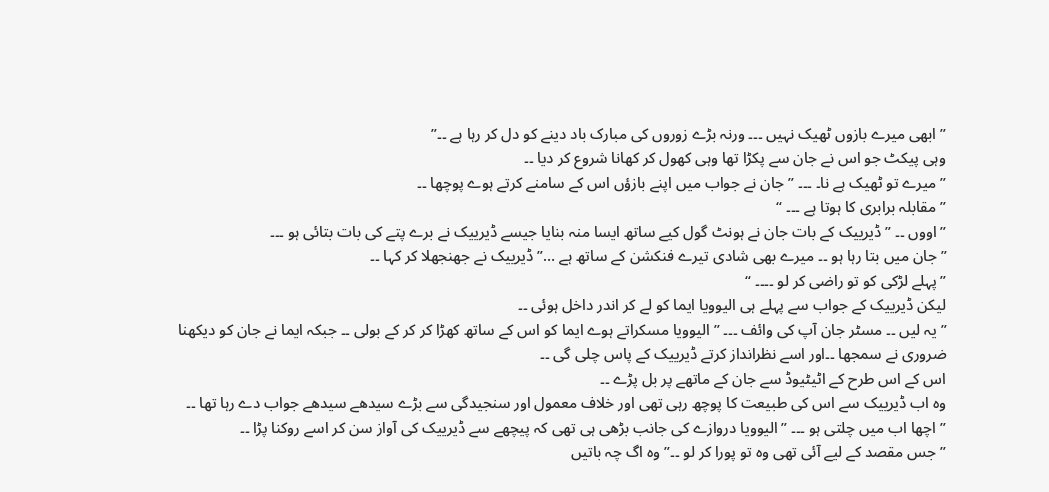” ابھی میرے بازوں ٹھیک نہیں ۔۔۔ ورنہ بڑے زوروں کی مبارک باد دینے کو دل کر رہا ہے ۔۔”
وہی پیکٹ جو اس نے جان سے پکڑا تھا وہی کھول کر کھانا شروع کر دیا ۔۔
” میرے تو ٹھیک ہے نا۔ ۔۔۔ ” جان نے جواب میں اپنے بازؤں اس کے سامنے کرتے ہوے پوچھا ۔۔
” مقابلہ برابری کا ہوتا ہے ۔۔۔ “
” اووں ۔۔ ” ڈیرییک کے بات جان نے ہونٹ گول کیے ساتھ ایسا منہ بنایا جیسے ڈیرییک نے برے پتے کی بات بتائی ہو ۔۔۔
” جان میں بتا رہا ہو ۔۔ میرے بھی شادی تیرے فنکشن کے ساتھ ہے …” ڈیرییک نے جھنجھلا کر کہا ۔۔
” پہلے لڑکی کو تو راضی کر لو ۔۔۔۔ “
لیکن ڈیرییک کے جواب سے پہلے ہی الیوویا ایما کو لے کر اندر داخل ہوئی ۔۔
” یہ لیں ۔۔ مسٹر جان آپ کی وائف ۔۔۔ ” الیوویا مسکراتے ہوے ایما کو اس کے ساتھ کھڑا کر کر کے بولی ۔۔ جبکہ ایما نے جان کو دیکھنا ضروری نے سمجھا ۔۔اور اسے نظرانداز کرتے ڈیرییک کے پاس چلی گی ۔۔
اس کے اس طرح کے اٹیٹیوڈ سے جان کے ماتھے پر بل پڑے ۔۔
وہ اب ڈیرییک سے اس کی طبیعت کا پوچھ رہی تھی اور خلاف معمول اور سنجیدگی سے بڑے سیدھے سیدھے جواب دے رہا تھا ۔۔
” اچھا اب میں چلتی ہو ۔۔۔ ” الیوویا دروازے کی جانب بڑھی ہی تھی کہ پیچھے سے ڈیرییک کی آواز سن کر اسے روکنا پڑا ۔۔
” جس مقصد کے لیے آئی تھی وہ تو پورا کر لو ۔۔” وہ اگ چہ باتیں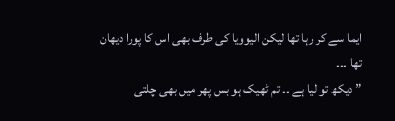ایما سے کر رہا تھا لیکن الیوویا کی طرف بھی اس کا پورا دیھان تھا ۔۔۔
” دیکھ تو لیا ہے ۔۔ تم ٹھیک ہو بس پھر میں بھی چلتی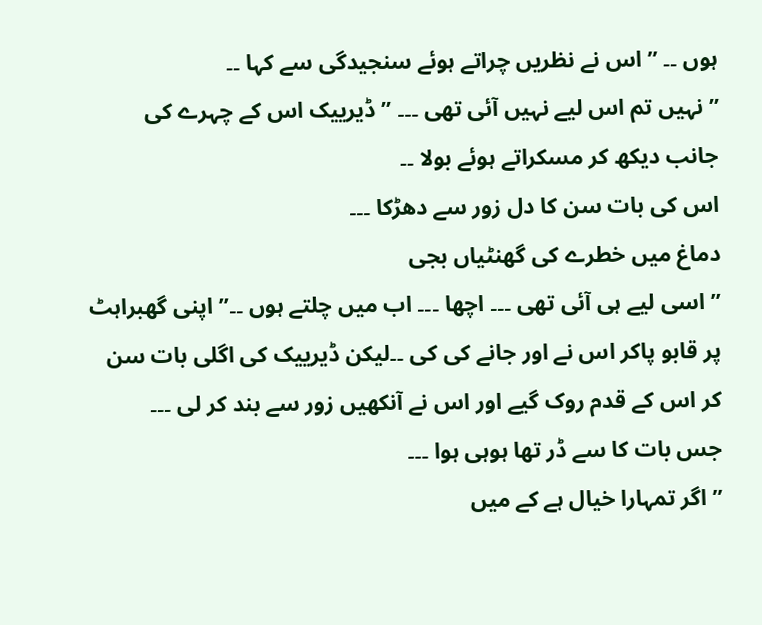ہوں ۔۔ ” اس نے نظریں چراتے ہوئے سنجیدگی سے کہا ۔۔
” نہیں تم اس لیے نہیں آئی تھی ۔۔۔ ” ڈیرییک اس کے چہرے کی جانب دیکھ کر مسکراتے ہوئے بولا ۔۔
اس کی بات سن کا دل زور سے دھڑکا ۔۔۔
دماغ میں خطرے کی گھنٹیاں بجی
” اسی لیے ہی آئی تھی ۔۔۔ اچھا ۔۔۔ اب میں چلتے ہوں ۔۔” اپنی گھبراہٹ پر قابو پاکر اس نے اور جانے کی کی ۔۔لیکن ڈیرییک کی اگلی بات سن کر اس کے قدم روک گیے اور اس نے آنکھیں زور سے بند کر لی ۔۔۔
جس بات کا سے ڈر تھا ہوہی ہوا ۔۔۔
” اگر تمہارا خیال ہے کے میں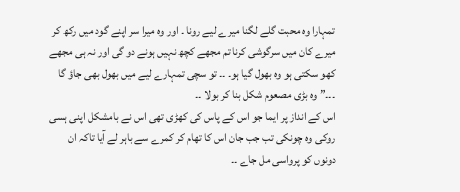تمہارا وہ محبت گلے لگنا میرے لیے رونا ۔ اور وہ میرا سر اپنے گود میں رکھ کر میرے کان میں سرگوشی کرنا تم مجھے کچھ نہیں ہونے دو گی اور نہ ہی مجھے کھو سکتی ہو وہ بھول گیا ہو۔ ۔۔ تو سچی تمہارے لیے میں بھول بھی جاؤ گا ۔۔۔” وہ بڑی مصعوم شکل بنا کر بولا ۔۔
اس کے انداز پر ایما جو اس کے پاس کی کھڑی تھی اس نے بامشکل اپنی ہسی روکی وہ چونکی تب جب جان اس کا تھام کر کمرے سے باہر لے آیا تاکہ ان دونوں کو پرواسی مل جاے ۔۔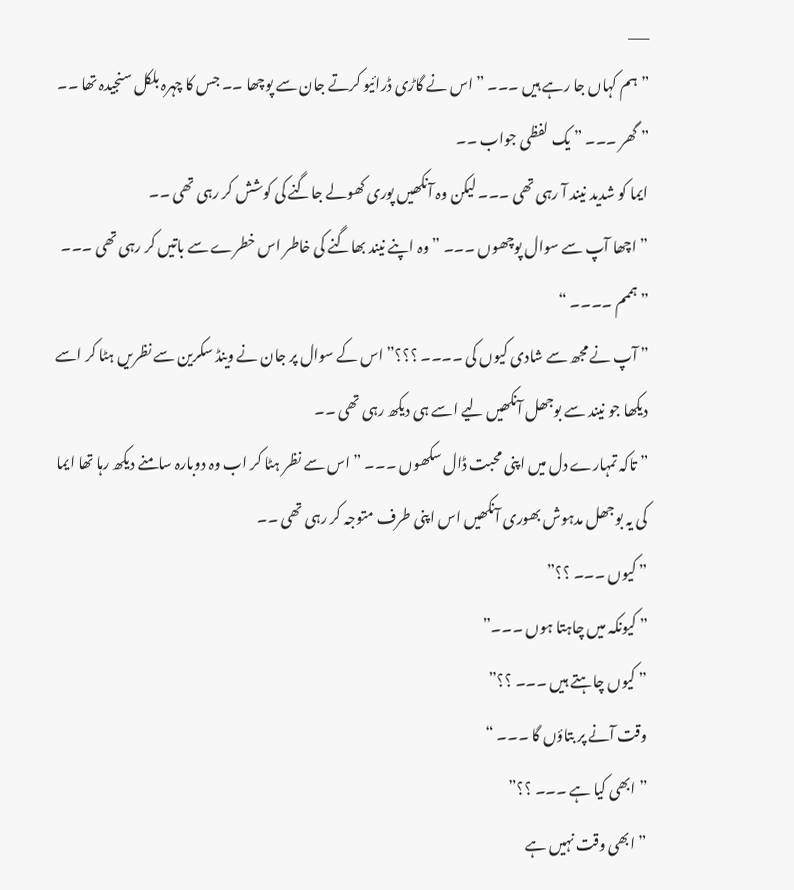___
” ہم کہاں جا رہے ہیں ۔۔۔ ” اس نے گاڑی ڈرائیو کرتے جان سے پوچھا ۔۔ جس کا چہرہ بلکل سنجیدہ تھا ۔۔
” گھر ۔۔۔ ” یک لفظی جواب ۔۔
ایما کو شدید نیند آ رہی تھی ۔۔۔ لیکن وہ آنکھیں پوری کھولے جاگنے کی کوشش کر رہی تھی ۔۔
” اچھا آپ سے سوال پوچھوں ۔۔۔ ” وہ اپنے نیند بھاگنے کی خاطر اس خطرے سے باتیں کر رہی تھی ۔۔۔
” ہممم ۔۔۔۔ “
” آپ نے مجھ سے شادی کیوں کی ۔۔۔۔ ؟؟؟” اس کے سوال پر جان نے وینڈ سکرین سے نظریں ہٹا کر اسے دیکھا جو نیند سے بوجھل آنکھیں لیے اسے ہی دیکھ رہی تھی ۔۔
” تاکہ تمہارے دل میں اپنی محبت ڈال سکھوں ۔۔۔ ” اس سے نظر ہٹا کر اب وہ دوبارہ سامنے دیکھ رہا تھا ایما کی یہ بوجھل مدہوش بھوری آنکھیں اس اپنی طرف متوجہ کر رہی تھی ۔۔
” کیوں ۔۔۔ ؟؟”
” کیونکہ میں چاہتا ہوں ۔۔۔”
” کیوں چاہتے ہیں ۔۔۔ ؟؟”
وقت آنے پر بتاؤں گا ۔۔۔ “
” ابھی کیا ہے ۔۔۔ ؟؟”
” ابھی وقت نہیں ہے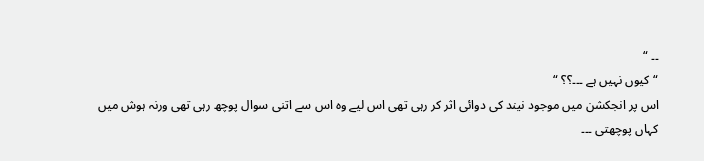۔۔ “
“کیوں نہیں ہے ۔۔۔؟؟ “
اس پر انجکشن میں موجود نیند کی دوائی اثر کر رہی تھی اس لیے وہ اس سے اتنی سوال پوچھ رہی تھی ورنہ ہوش میں کہاں پوچھتی ۔۔۔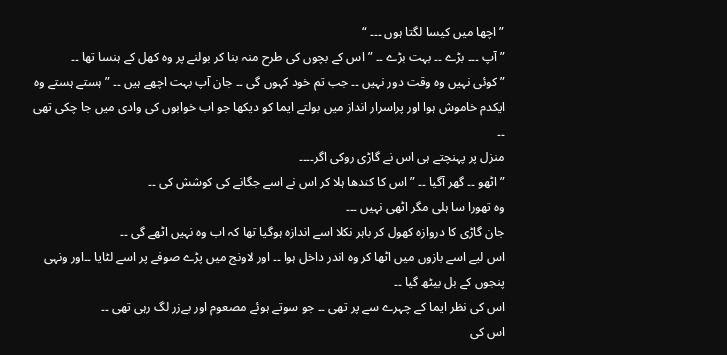” اچھا میں کیسا لگتا ہوں ۔۔۔ “
” آپ ۔۔۔ بڑے ۔۔ بہت بڑے ۔۔ ” اس کے بچوں کی طرح منہ بنا کر بولنے پر وہ کھل کے ہنسا تھا ۔۔
” کوئی نہیں وہ وقت دور نہیں ۔۔ جب تم خود کہوں گی ۔۔ جان آپ بہت اچھے ہیں ۔۔ ” ہستے ہستے وہ ایکدم خاموش ہوا اور پراسرار انداز میں بولتے ایما کو دیکھا جو اب خوابوں کی وادی میں جا چکی تھی ۔۔
منزل پر پہنچتے ہی اس نے گاڑی روکی اگر۔۔۔۔
” اٹھو ۔۔ گھر آگیا ۔۔ ” اس کا کندھا ہلا کر اس نے اسے جگانے کی کوشش کی ۔۔
وہ تھورا سا ہلی مگر اٹھی نہیں ۔۔۔
جان گاڑی کا دروازہ کھول کر باہر نکلا اسے اندازہ ہوگیا تھا کہ اب وہ نہیں اٹھے گی ۔۔
اس لیے اسے بازوں میں اٹھا کر وہ اندر داخل ہوا ۔۔ اور لاونج میں پڑے صوفے پر اسے لٹایا ۔۔اور ونہی پنجوں کے بل بیٹھ گیا ۔۔
اس کی نظر ایما کے چہرے سے پر تھی ۔۔ جو سوتے ہوئے مصعوم اور بےزر لگ رہی تھی ۔۔
اس کی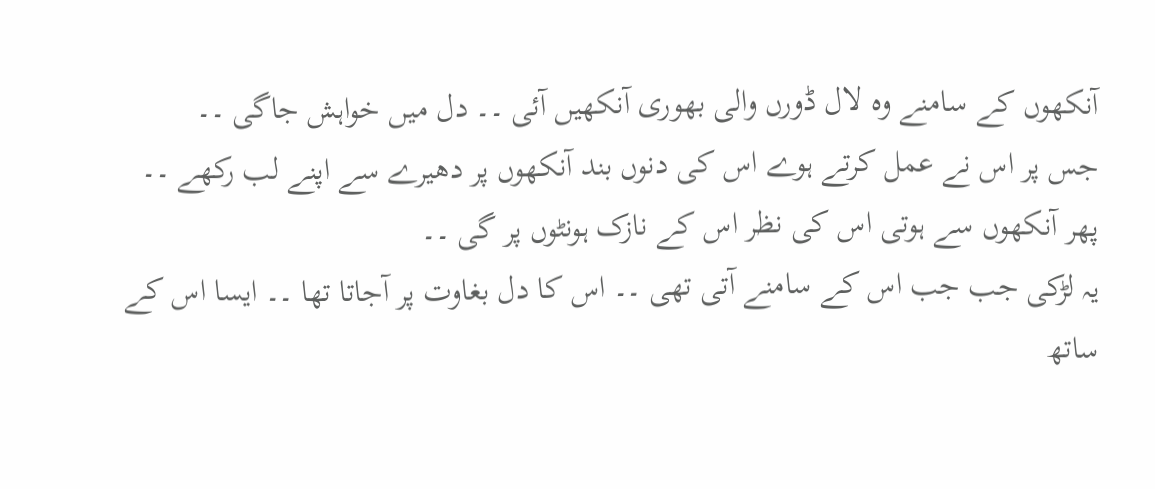آنکھوں کے سامنے وہ لال ڈورں والی بھوری آنکھیں آئی ۔۔ دل میں خواہش جاگی ۔۔
جس پر اس نے عمل کرتے ہوے اس کی دنوں بند آنکھوں پر دھیرے سے اپنے لب رکھے ۔۔
پھر آنکھوں سے ہوتی اس کی نظر اس کے نازک ہونٹوں پر گی ۔۔
یہ لڑکی جب جب اس کے سامنے آتی تھی ۔۔ اس کا دل بغاوت پر آجاتا تھا ۔۔ ایسا اس کے ساتھ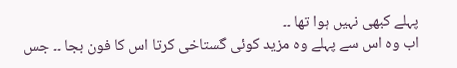پہلے کبھی نہیں ہوا تھا ۔۔
اب وہ اس سے پہلے وہ مزید کوئی گستاخی کرتا اس کا فون بجا ۔۔ جس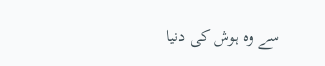سے وہ ہوش کی دنیا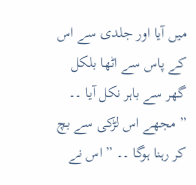میں آیا اور جلدی سے اس کے پاس سے اٹھا بلکل گھر سے باہر نکل آیا ۔۔
” مجھے اس لڑکی سے بچ کر رہنا ہوگا ۔۔ ” اس نے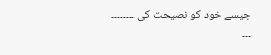جیسے خود کو نصیحت کی ۔۔۔۔۔۔۔۔
۔۔۔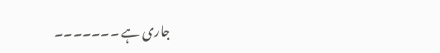جاری ہے ۔۔۔۔۔۔۔